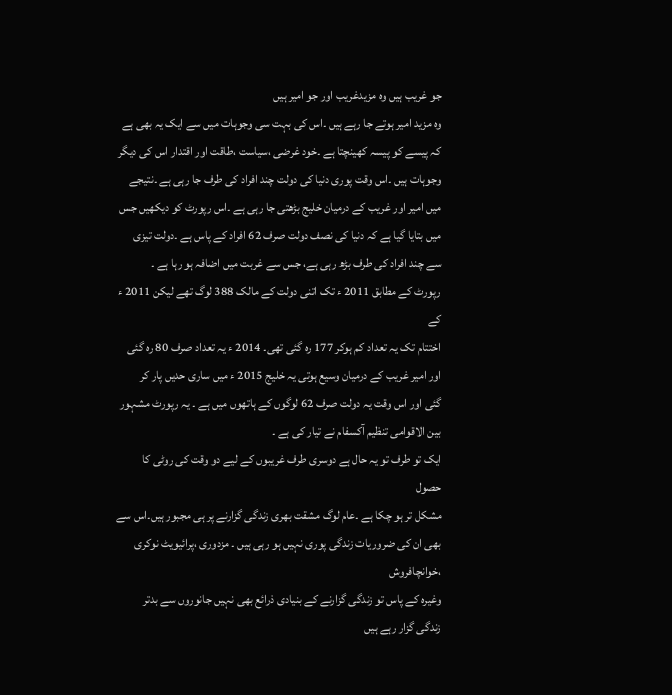جو غریب ہیں وہ مزیدغریب اور جو امیر ہیں
وہ مزید امیر ہوتے جا رہے ہیں ۔اس کی بہت سی وجوہات میں سے ایک یہ بھی ہے
کہ پیسے کو پیسہ کھینچتا ہے ۔خود غرضی ،سیاست ،طاقت اور اقتدار اس کی دیگر
وجوہات ہیں ۔اس وقت پوری دنیا کی دولت چند افراد کی طرف جا رہی ہے ۔نتیجے
میں امیر اور غریب کے درمیان خلیج بڑھتی جا رہی ہے ۔اس رپورٹ کو دیکھیں جس
میں بتایا گیا ہے کہ دنیا کی نصف دولت صرف 62 افراد کے پاس ہے ۔دولت تیزی
سے چند افراد کی طرف بڑھ رہی ہے، جس سے غربت میں اضافہ ہو رہا ہے ۔
رپورٹ کے مطابق 2011 ء تک اتنی دولت کے مالک 388 لوگ تھے لیکن 2011 ء کے
اختتام تک یہ تعداد کم ہوکر 177 رہ گئی تھی۔ 2014 ء یہ تعداد صرف 80 رہ گئی
اور امیر غریب کے درمیان وسیع ہوتی یہ خلیج 2015 ء میں ساری حدیں پار کر
گئی اور اس وقت یہ دولت صرف 62 لوگوں کے ہاتھوں میں ہے ۔ یہ رپورٹ مشہور
بین الاقوامی تنظیم آکسفام نے تیار کی ہے ۔
ایک تو طرف تو یہ حال ہے دوسری طرف غریبوں کے لیے دو وقت کی روٹی کا حصول
مشکل تر ہو چکا ہے ۔عام لوگ مشقت بھری زندگی گزارنے پر ہی مجبور ہیں۔اس سے
بھی ان کی ضروریات زندگی پوری نہیں ہو رہی ہیں ۔ مزدوری ،پرائیویٹ نوکری ،خوانچافروش
وغیرہ کے پاس تو زندگی گزارنے کے بنیادی ذرائع بھی نہیں جانوروں سے بدتر
زندگی گزار رہے ہیں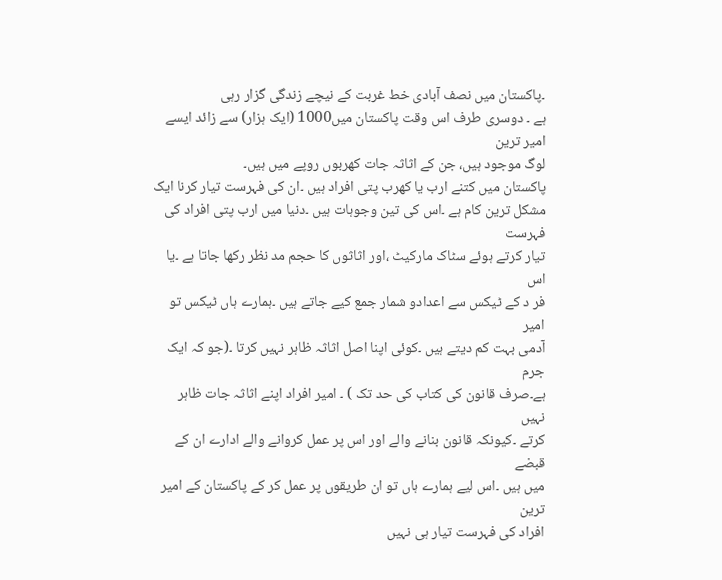۔پاکستان میں نصف آبادی خط غربت کے نیچے زندگی گزار رہی
ہے ۔ دوسری طرف اس وقت پاکستان میں1000 (ایک ہزار) سے زائد ایسے امیر ترین
لوگ موجود ہیں، جن کے اثاثہ جات کھربوں روپے میں ہیں۔
پاکستان میں کتنے ارب یا کھرب پتی افراد ہیں ۔ان کی فہرست تیار کرنا ایک
مشکل ترین کام ہے ۔اس کی تین وجوہات ہیں ۔دنیا میں ارب پتی افراد کی فہرست
تیار کرتے ہوئے سٹاک مارکیٹ ،اور اثاثوں کا حجم مد نظر رکھا جاتا ہے ۔یا اس
فر د کے ٹیکس سے اعدادو شمار جمع کیے جاتے ہیں ۔ہمارے ہاں ٹیکس تو امیر
آدمی بہت کم دیتے ہیں ۔کوئی اپنا اصل اثاثہ ظاہر نہیں کرتا ۔(جو کہ ایک جرم
ہے۔صرف قانون کی کتاب کی حد تک ) ۔ امیر افراد اپنے اثاثہ جات ظاہر نہیں
کرتے ۔کیونکہ قانون بنانے والے اور اس پر عمل کروانے والے ادارے ان کے قبضے
میں ہیں ۔اس لیے ہمارے ہاں تو ان طریقوں پر عمل کر کے پاکستان کے امیر ترین
افراد کی فہرست تیار ہی نہیں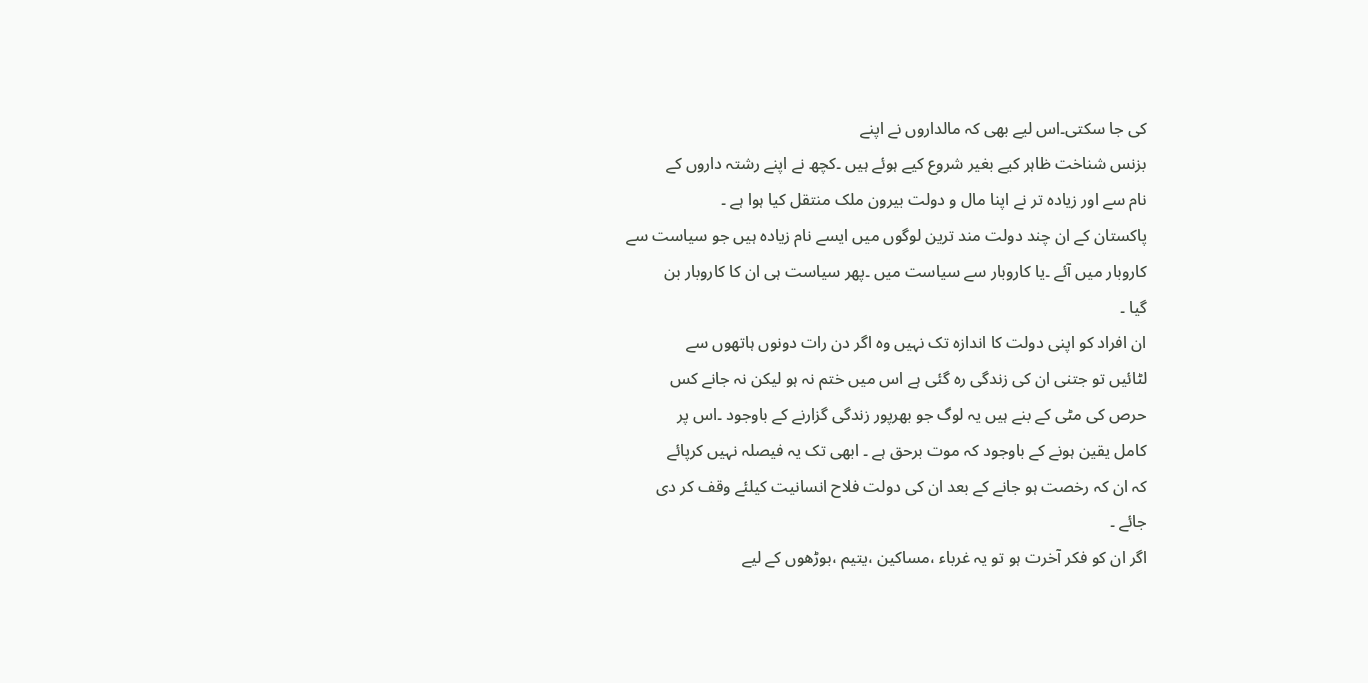کی جا سکتی۔اس لیے بھی کہ مالداروں نے اپنے
بزنس شناخت ظاہر کیے بغیر شروع کیے ہوئے ہیں ۔کچھ نے اپنے رشتہ داروں کے
نام سے اور زیادہ تر نے اپنا مال و دولت بیرون ملک منتقل کیا ہوا ہے ۔
پاکستان کے ان چند دولت مند ترین لوگوں میں ایسے نام زیادہ ہیں جو سیاست سے
کاروبار میں آئے ۔یا کاروبار سے سیاست میں ۔پھر سیاست ہی ان کا کاروبار بن
گیا ۔
ان افراد کو اپنی دولت کا اندازہ تک نہیں وہ اگر دن رات دونوں ہاتھوں سے
لٹائیں تو جتنی ان کی زندگی رہ گئی ہے اس میں ختم نہ ہو لیکن نہ جانے کس
حرص کی مٹی کے بنے ہیں یہ لوگ جو بھرپور زندگی گزارنے کے باوجود ۔اس پر
کامل یقین ہونے کے باوجود کہ موت برحق ہے ۔ ابھی تک یہ فیصلہ نہیں کرپائے
کہ ان کہ رخصت ہو جانے کے بعد ان کی دولت فلاح انسانیت کیلئے وقف کر دی
جائے ۔
اگر ان کو فکر آخرت ہو تو یہ غرباء ،مساکین ،یتیم ،بوڑھوں کے لیے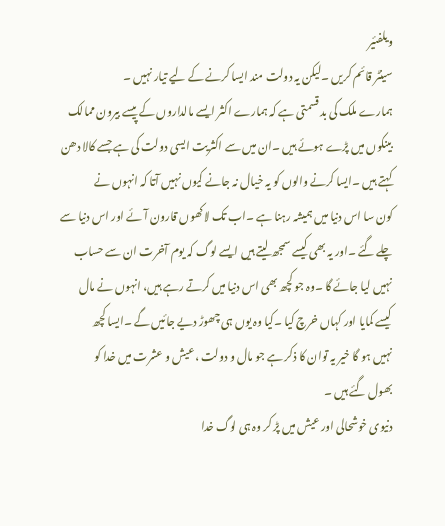ویلفئیر
سینٹر قائم کریں ۔لیکن یہ دولت مند ایسا کرنے کے لیے تیار نہیں ۔
ہمارے ملک کی بد قسمتی ہے کہ ہمارے اکثر ایسے مالداروں کے پیسے بیرون ممالک
بینکوں میں پڑے ہوئے ہیں ۔ان میں سے اکثریت ایسی دولت کی ہے جسے کالا دھن
کہتے ہیں ۔ایسا کرنے والوں کو یہ خیال نہ جانے کیوں نہیں آتا کہ انہوں نے
کون سا اس دنیا میں ہمیشہ رہنا ہے ۔اب تک لاکھوں قارون آئے اور اس دنیا سے
چلے گئے ۔اور یہ بھی کیسے سمجھ لیتے ہیں ایسے لوگ کہ یوم آخرت ان سے حساب
نہیں لیا جائے گا ۔وہ جو کچھ بھی اس دنیا میں کرتے رہے ہیں، انہوں نے مال
کیسے کمایا اور کہاں خرچ کیا ۔کیا وہ یوں ہی چھوڑ دیے جائیں گے ۔ایسا کچھ
نہیں ہو گا خیر یہ توان کا ذکر ہے جو مال و دولت ،عیش و عشرت میں خدا کو
بھول گئے ہیں ۔
دنیوی خوشحالی اور عیش میں پڑ کر وہ ہی لوگ خدا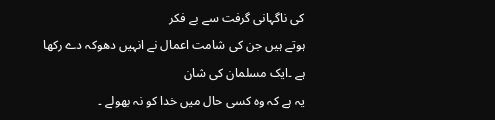کی ناگہانی گرفت سے بے فکر
ہوتے ہیں جن کی شامت اعمال نے انہیں دھوکہ دے رکھا ہے ۔ایک مسلمان کی شان
یہ ہے کہ وہ کسی حال میں خدا کو نہ بھولے ۔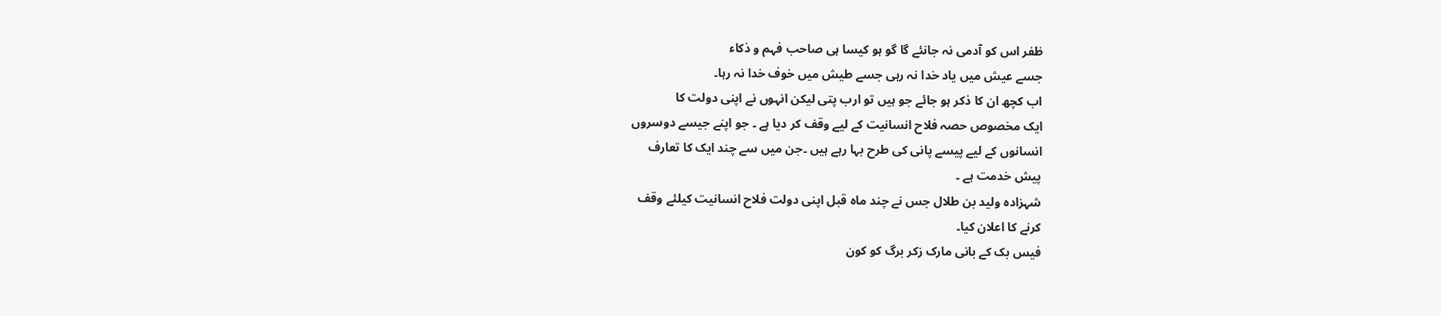ظفر اس کو آدمی نہ جانئے گا گو ہو کیسا ہی صاحب فہم و ذکاء
جسے عیش میں یاد خدا نہ رہی جسے طیش میں خوف خدا نہ رہا۔
اب کچھ ان کا ذکر ہو جائے جو ہیں تو ارب پتی لیکن انہوں نے اپنی دولت کا
ایک مخصوص حصہ فلاح انسانیت کے لیے وقف کر دیا ہے ۔ جو اپنے جیسے دوسروں
انسانوں کے لیے پیسے پانی کی طرح بہا رہے ہیں ۔جن میں سے چند ایک کا تعارف
پیش خدمت ہے ۔
شہزادہ ولید بن طلال جس نے چند ماہ قبل اپنی دولت فلاح انسانیت کیلئے وقف
کرنے کا اعلان کیا۔
فیس بک کے بانی مارک زکر برگ کو کون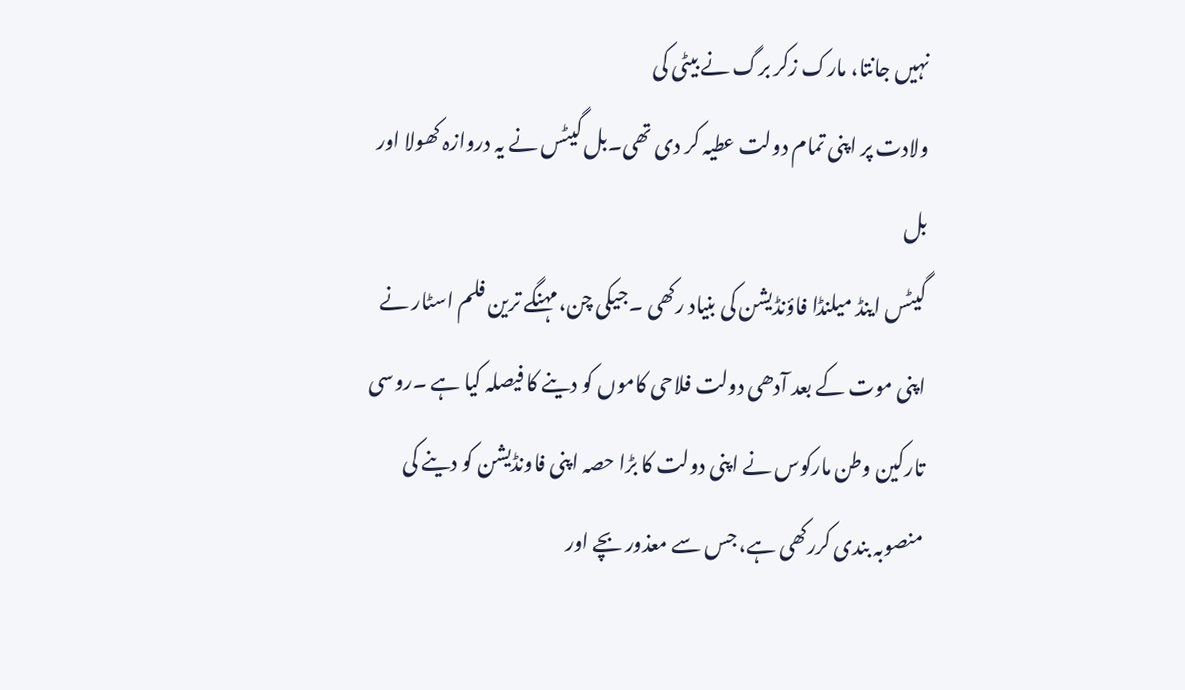نہیں جانتا، مارک زکر برگ نے بیٹی کی
ولادت پر اپنی تمام دولت عطیہ کر دی تھی۔بل گیٹس نے یہ دروازہ کھولا اور بل
گیٹس اینڈ میلنڈا فاؤنڈیشن کی بنیاد رکھی ۔جیکی چن،مہنگے ترین فلم اسٹار نے
اپنی موت کے بعد آدھی دولت فلاحی کاموں کو دینے کا فیصلہ کیا ہے ۔روسی
تارکین وطن مارکوس نے اپنی دولت کا بڑا حصہ اپنی فاونڈیشن کو دینے کی
منصوبہ بندی کررکھی ہے، جس سے معذور بچے اور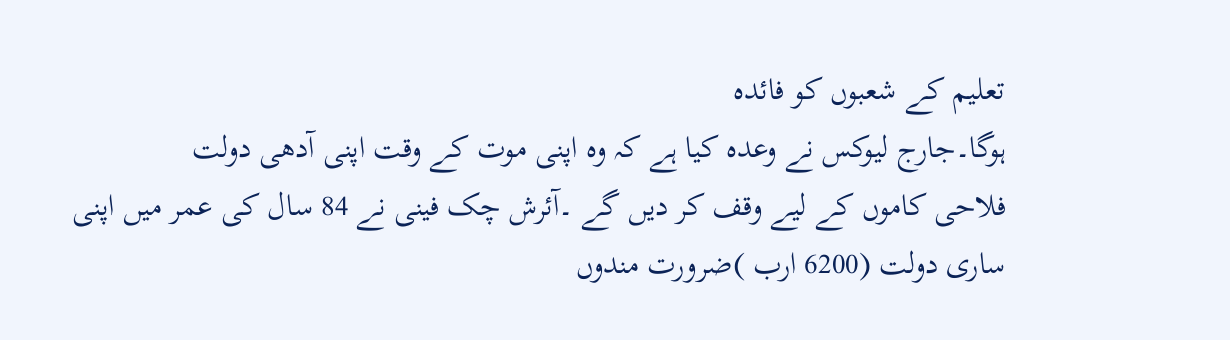تعلیم کے شعبوں کو فائدہ
ہوگا۔جارج لیوکس نے وعدہ کیا ہے کہ وہ اپنی موت کے وقت اپنی آدھی دولت
فلاحی کاموں کے لیے وقف کر دیں گے ۔آئرش چک فینی نے 84 سال کی عمر میں اپنی
ساری دولت (6200 ارب )ضرورت مندوں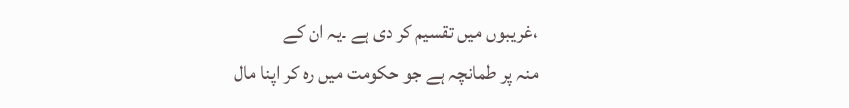،غریبوں میں تقسیم کر دی ہے ۔یہ ان کے
منہ پر طمانچہ ہے جو حکومت میں رہ کر اپنا مال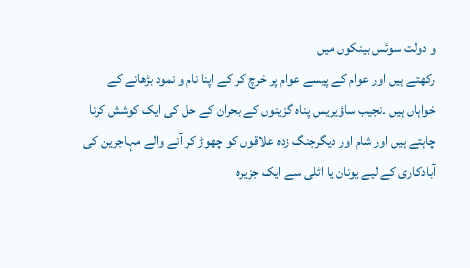و دولت سوئس بینکوں میں
رکھتے ہیں اور عوام کے پیسے عوام پر خرچ کر کے اپنا نام و نمود بڑھانے کے
خواہاں ہیں ۔نجیب ساؤیریس پناہ گزینوں کے بحران کے حل کی ایک کوشش کرنا
چاہتے ہیں اور شام اور دیگرجنگ زدہ علاقوں کو چھوڑ کر آنے والے مہاجرین کی
آبادکاری کے لیے یونان یا اٹلی سے ایک جزیرہ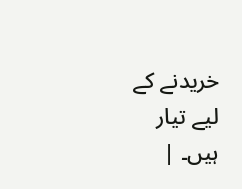خریدنے کے لیے تیار ہیں۔ |